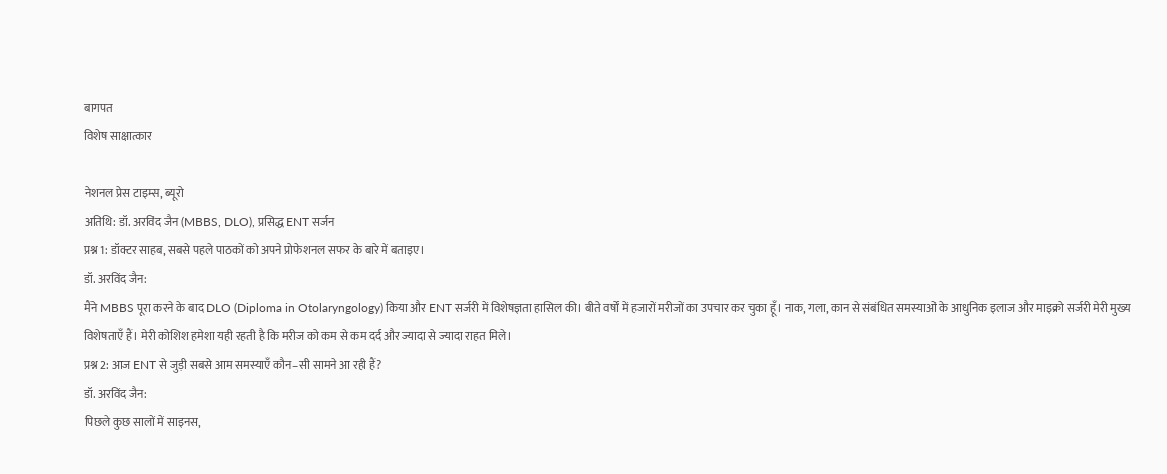बागपत
विशेष साक्षात्कार

नेशनल प्रेस टाइम्स, ब्यूरो
अतिथि: डॉ. अरविंद जैन (MBBS, DLO), प्रसिद्ध ENT सर्जन
प्रश्न 1: डॉक्टर साहब, सबसे पहले पाठकों को अपने प्रोफेशनल सफर के बारे में बताइए।
डॉ. अरविंद जैन:
मैंने MBBS पूरा करने के बाद DLO (Diploma in Otolaryngology) किया और ENT सर्जरी में विशेषज्ञता हासिल की। बीते वर्षों में हजारों मरीजों का उपचार कर चुका हूँ। नाक, गला, कान से संबंधित समस्याओं के आधुनिक इलाज और माइक्रो सर्जरी मेरी मुख्य विशेषताएँ हैं। मेरी कोशिश हमेशा यही रहती है कि मरीज को कम से कम दर्द और ज्यादा से ज्यादा राहत मिले।
प्रश्न 2: आज ENT से जुड़ी सबसे आम समस्याएँ कौन–सी सामने आ रही हैं?
डॉ. अरविंद जैन:
पिछले कुछ सालों में साइनस,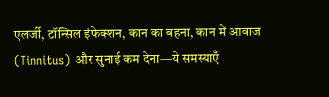एलर्जी, टॉन्सिल इंफेक्शन, कान का बहना, कान में आवाज (Tinnitus) और सुनाई कम देना—ये समस्याएँ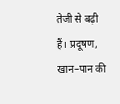तेजी से बढ़ी हैं। प्रदूषण, खान–पान की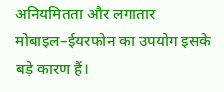अनियमितता और लगातार मोबाइल–ईयरफोन का उपयोग इसके बड़े कारण हैं।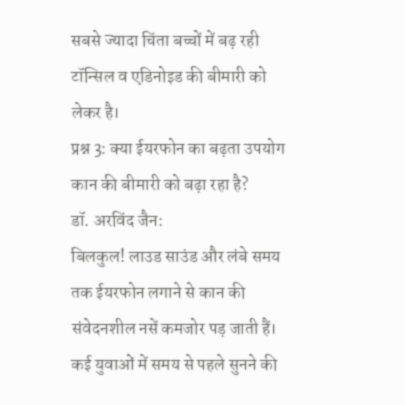सबसे ज्यादा चिंता बच्चों में बढ़ रही टॉन्सिल व एडिनोइड की बीमारी को लेकर है।
प्रश्न 3: क्या ईयरफोन का बढ़ता उपयोग कान की बीमारी को बढ़ा रहा है?
डॉ. अरविंद जैन:
बिलकुल! लाउड साउंड और लंबे समय तक ईयरफोन लगाने से कान की संवेदनशील नसें कमजोर पड़ जाती हैं। कई युवाओं में समय से पहले सुनने की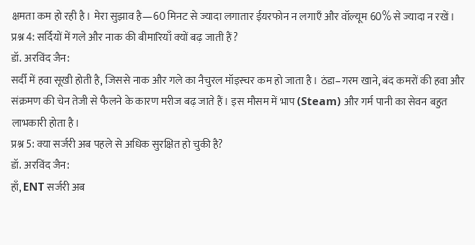क्षमता कम हो रही है। मेरा सुझाव है—60 मिनट से ज्यादा लगातार ईयरफोन न लगाएँ और वॉल्यूम 60% से ज्यादा न रखें।
प्रश्न 4: सर्दियों में गले और नाक की बीमारियाँ क्यों बढ़ जाती हैं?
डॉ. अरविंद जैन:
सर्दी में हवा सूखी होती है, जिससे नाक और गले का नैचुरल मॉइस्चर कम हो जाता है। ठंडा–गरम खाने, बंद कमरों की हवा और संक्रमण की चेन तेजी से फैलने के कारण मरीज बढ़ जाते हैं। इस मौसम में भाप (Steam) और गर्म पानी का सेवन बहुत लाभकारी होता है।
प्रश्न 5: क्या सर्जरी अब पहले से अधिक सुरक्षित हो चुकी है?
डॉ. अरविंद जैन:
हाँ, ENT सर्जरी अब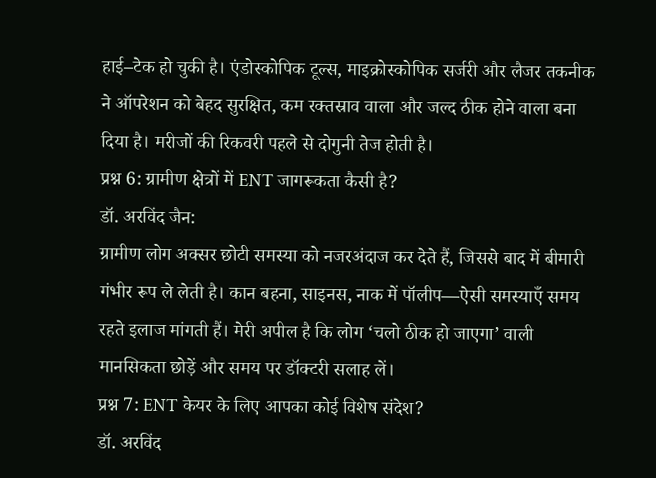हाई–टेक हो चुकी है। एंडोस्कोपिक टूल्स, माइक्रोस्कोपिक सर्जरी और लैजर तकनीक ने ऑपरेशन को बेहद सुरक्षित, कम रक्तस्राव वाला और जल्द ठीक होने वाला बना दिया है। मरीजों की रिकवरी पहले से दोगुनी तेज होती है।
प्रश्न 6: ग्रामीण क्षेत्रों में ENT जागरूकता कैसी है?
डॉ. अरविंद जैन:
ग्रामीण लोग अक्सर छोटी समस्या को नजरअंदाज कर देते हैं, जिससे बाद में बीमारी गंभीर रूप ले लेती है। कान बहना, साइनस, नाक में पॉलीप—ऐसी समस्याएँ समय रहते इलाज मांगती हैं। मेरी अपील है कि लोग ‘चलो ठीक हो जाएगा’ वाली मानसिकता छोड़ें और समय पर डॉक्टरी सलाह लें।
प्रश्न 7: ENT केयर के लिए आपका कोई विशेष संदेश?
डॉ. अरविंद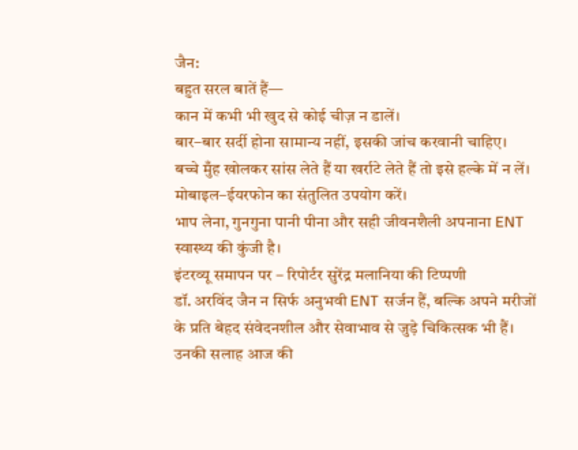जैन:
बहुत सरल बातें हैं—
कान में कभी भी खुद से कोई चीज़ न डालें।
बार–बार सर्दी होना सामान्य नहीं, इसकी जांच करवानी चाहिए।
बच्चे मुँह खोलकर सांस लेते हैं या खर्राटे लेते हैं तो इसे हल्के में न लें।
मोबाइल–ईयरफोन का संतुलित उपयोग करें।
भाप लेना, गुनगुना पानी पीना और सही जीवनशैली अपनाना ENT स्वास्थ्य की कुंजी है।
इंटरव्यू समापन पर – रिपोर्टर सुरेंद्र मलानिया की टिप्पणी
डॉ. अरविंद जैन न सिर्फ अनुभवी ENT सर्जन हैं, बल्कि अपने मरीजों के प्रति बेहद संवेदनशील और सेवाभाव से जुड़े चिकित्सक भी हैं। उनकी सलाह आज की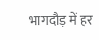भागदौड़ में हर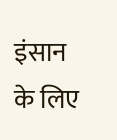इंसान के लिए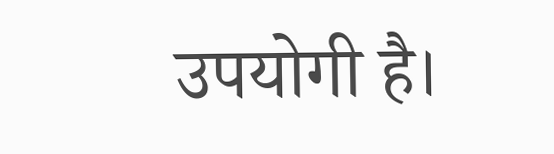उपयोगी है।